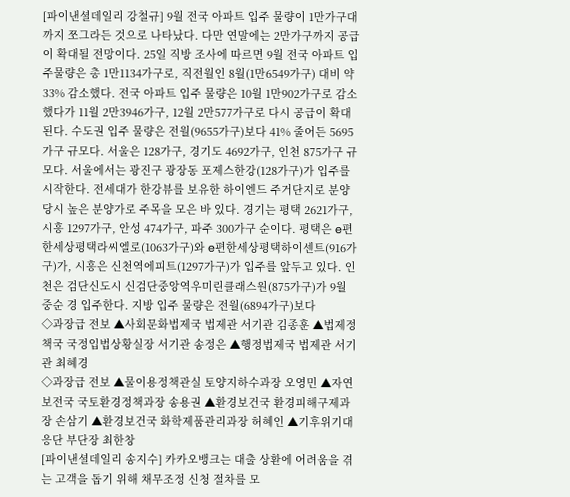[파이낸셜데일리 강철규] 9월 전국 아파트 입주 물량이 1만가구대까지 쪼그라든 것으로 나타났다. 다만 연말에는 2만가구까지 공급이 확대될 전망이다. 25일 직방 조사에 따르면 9월 전국 아파트 입주물량은 총 1만1134가구로, 직전월인 8월(1만6549가구) 대비 약 33% 감소했다. 전국 아파트 입주 물량은 10월 1만902가구로 감소했다가 11월 2만3946가구, 12월 2만577가구로 다시 공급이 확대된다. 수도권 입주 물량은 전월(9655가구)보다 41% 줄어든 5695가구 규모다. 서울은 128가구, 경기도 4692가구, 인천 875가구 규모다. 서울에서는 광진구 광장동 포제스한강(128가구)가 입주를 시작한다. 전세대가 한강뷰를 보유한 하이엔드 주거단지로 분양 당시 높은 분양가로 주목을 모은 바 있다. 경기는 평택 2621가구, 시흥 1297가구, 안성 474가구, 파주 300가구 순이다. 평택은 e편한세상평택라씨엘로(1063가구)와 e편한세상평택하이센트(916가구)가, 시흥은 신천역에피트(1297가구)가 입주를 앞두고 있다. 인천은 검단신도시 신검단중앙역우미린클래스원(875가구)가 9월 중순 경 입주한다. 지방 입주 물량은 전월(6894가구)보다
◇과장급 전보 ▲사회문화법제국 법제관 서기관 김종훈 ▲법제정책국 국정입법상황실장 서기관 송정은 ▲행정법제국 법제관 서기관 최혜경
◇과장급 전보 ▲물이용정책관실 토양지하수과장 오영민 ▲자연보전국 국토환경정책과장 송용권 ▲환경보건국 환경피해구제과장 손삼기 ▲환경보건국 화학제품관리과장 허혜인 ▲기후위기대응단 부단장 최한창
[파이낸셜데일리 송지수] 카카오뱅크는 대출 상환에 어려움을 겪는 고객을 돕기 위해 채무조정 신청 절차를 모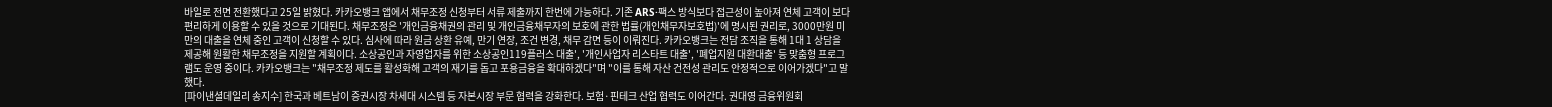바일로 전면 전환했다고 25일 밝혔다. 카카오뱅크 앱에서 채무조정 신청부터 서류 제출까지 한번에 가능하다. 기존 ARS·팩스 방식보다 접근성이 높아져 연체 고객이 보다 편리하게 이용할 수 있을 것으로 기대된다. 채무조정은 '개인금융채권의 관리 및 개인금융채무자의 보호에 관한 법률(개인채무자보호법)'에 명시된 권리로, 3000만원 미만의 대출을 연체 중인 고객이 신청할 수 있다. 심사에 따라 원금 상환 유예, 만기 연장, 조건 변경, 채무 감면 등이 이뤄진다. 카카오뱅크는 전담 조직을 통해 1대 1 상담을 제공해 원활한 채무조정을 지원할 계획이다. 소상공인과 자영업자를 위한 소상공인119플러스 대출', '개인사업자 리스타트 대출', '폐업지원 대환대출' 등 맞춤형 프로그램도 운영 중이다. 카카오뱅크는 "채무조정 제도를 활성화해 고객의 재기를 돕고 포용금융을 확대하겠다"며 "이를 통해 자산 건전성 관리도 안정적으로 이어가겠다"고 말했다.
[파이낸셜데일리 송지수] 한국과 베트남이 증권시장 차세대 시스템 등 자본시장 부문 협력을 강화한다. 보험·핀테크 산업 협력도 이어간다. 권대영 금융위원회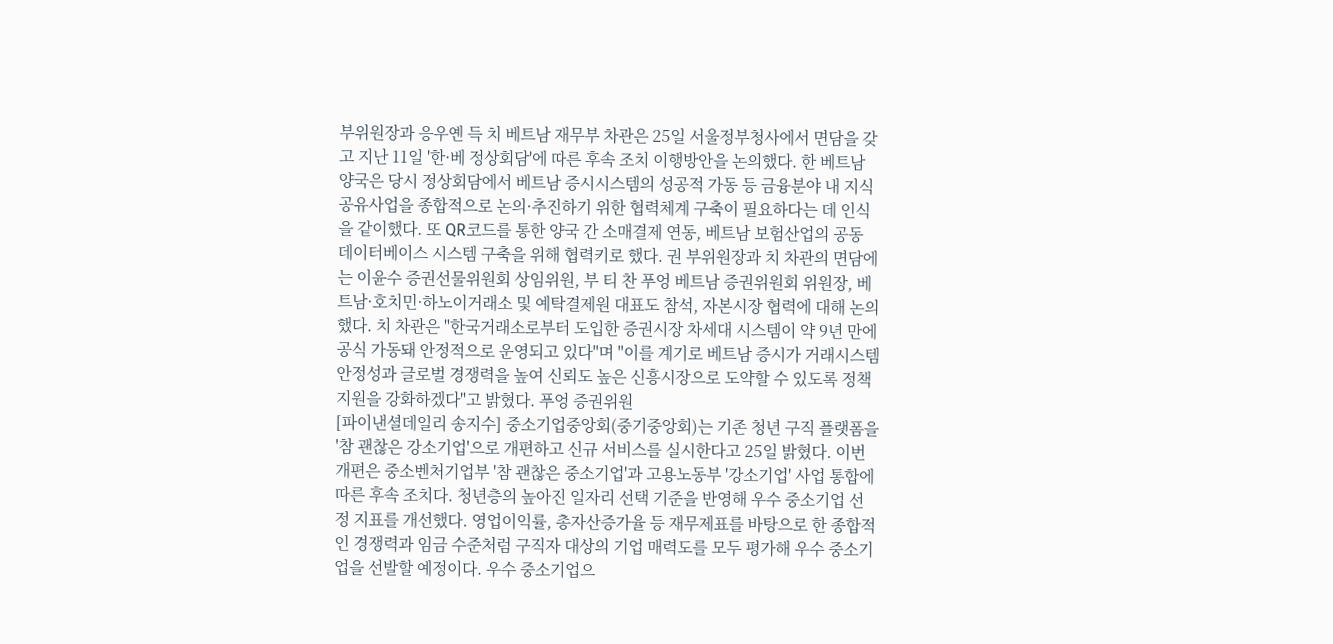부위원장과 응우옌 득 치 베트남 재무부 차관은 25일 서울정부청사에서 면담을 갖고 지난 11일 '한·베 정상회담'에 따른 후속 조치 이행방안을 논의했다. 한 베트남 양국은 당시 정상회담에서 베트남 증시시스템의 성공적 가동 등 금융분야 내 지식공유사업을 종합적으로 논의·추진하기 위한 협력체계 구축이 필요하다는 데 인식을 같이했다. 또 QR코드를 통한 양국 간 소매결제 연동, 베트남 보험산업의 공동 데이터베이스 시스템 구축을 위해 협력키로 했다. 권 부위원장과 치 차관의 면담에는 이윤수 증권선물위원회 상임위원, 부 티 찬 푸엉 베트남 증권위원회 위원장, 베트남·호치민·하노이거래소 및 예탁결제원 대표도 참석, 자본시장 협력에 대해 논의했다. 치 차관은 "한국거래소로부터 도입한 증권시장 차세대 시스템이 약 9년 만에 공식 가동돼 안정적으로 운영되고 있다"며 "이를 계기로 베트남 증시가 거래시스템 안정성과 글로벌 경쟁력을 높여 신뢰도 높은 신흥시장으로 도약할 수 있도록 정책지원을 강화하겠다"고 밝혔다. 푸엉 증권위원
[파이낸셜데일리 송지수] 중소기업중앙회(중기중앙회)는 기존 청년 구직 플랫폼을 '참 괜찮은 강소기업'으로 개편하고 신규 서비스를 실시한다고 25일 밝혔다. 이번 개편은 중소벤처기업부 '참 괜찮은 중소기업'과 고용노동부 '강소기업' 사업 통합에 따른 후속 조치다. 청년층의 높아진 일자리 선택 기준을 반영해 우수 중소기업 선정 지표를 개선했다. 영업이익률, 총자산증가율 등 재무제표를 바탕으로 한 종합적인 경쟁력과 임금 수준처럼 구직자 대상의 기업 매력도를 모두 평가해 우수 중소기업을 선발할 예정이다. 우수 중소기업으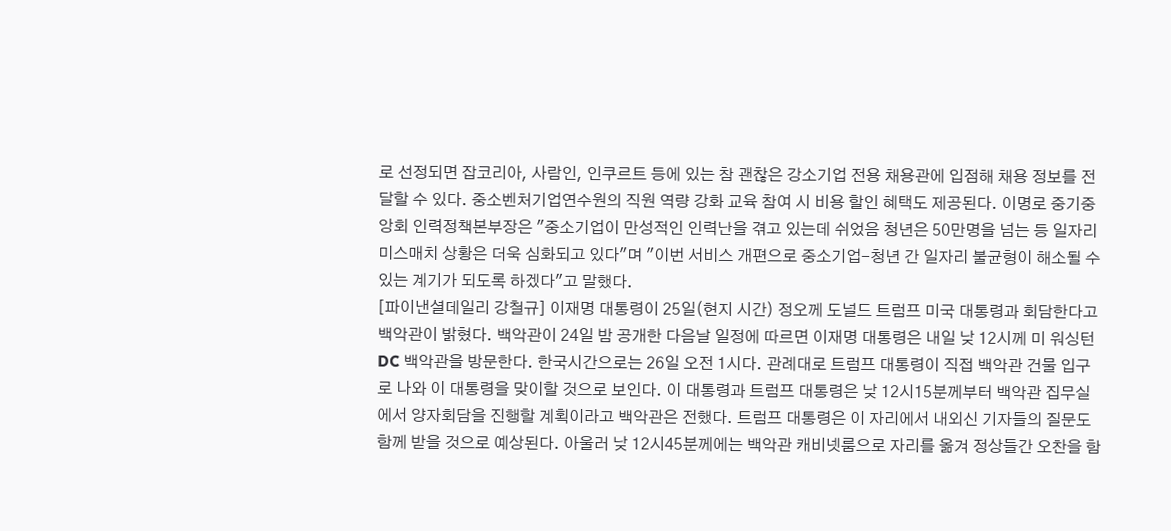로 선정되면 잡코리아, 사람인, 인쿠르트 등에 있는 참 괜찮은 강소기업 전용 채용관에 입점해 채용 정보를 전달할 수 있다. 중소벤처기업연수원의 직원 역량 강화 교육 참여 시 비용 할인 혜택도 제공된다. 이명로 중기중앙회 인력정책본부장은 "중소기업이 만성적인 인력난을 겪고 있는데 쉬었음 청년은 50만명을 넘는 등 일자리 미스매치 상황은 더욱 심화되고 있다"며 "이번 서비스 개편으로 중소기업-청년 간 일자리 불균형이 해소될 수 있는 계기가 되도록 하겠다"고 말했다.
[파이낸셜데일리 강철규] 이재명 대통령이 25일(현지 시간) 정오께 도널드 트럼프 미국 대통령과 회담한다고 백악관이 밝혔다. 백악관이 24일 밤 공개한 다음날 일정에 따르면 이재명 대통령은 내일 낮 12시께 미 워싱턴DC 백악관을 방문한다. 한국시간으로는 26일 오전 1시다. 관례대로 트럼프 대통령이 직접 백악관 건물 입구로 나와 이 대통령을 맞이할 것으로 보인다. 이 대통령과 트럼프 대통령은 낮 12시15분께부터 백악관 집무실에서 양자회담을 진행할 계획이라고 백악관은 전했다. 트럼프 대통령은 이 자리에서 내외신 기자들의 질문도 함께 받을 것으로 예상된다. 아울러 낮 12시45분께에는 백악관 캐비넷룸으로 자리를 옮겨 정상들간 오찬을 함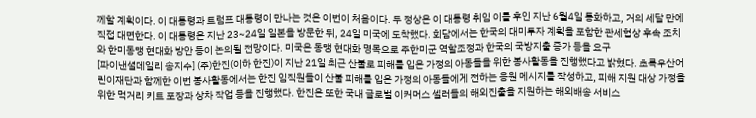께할 계획이다. 이 대통령과 트럼프 대통령이 만나는 것은 이번이 처음이다. 두 정상은 이 대통령 취임 이틀 후인 지난 6월4일 통화하고, 거의 세달 만에 직접 대면한다. 이 대통령은 지난 23~24일 일본을 방문한 뒤, 24일 미국에 도착했다. 회담에서는 한국의 대미투자 계획을 포함한 관세협상 후속 조치와 한미동맹 현대화 방안 등이 논의될 전망이다. 미국은 동맹 현대화 명목으로 주한미군 역할조정과 한국의 국방지출 증가 등을 요구
[파이낸셜데일리 송지수] (주)한진(이하 한진)이 지난 21일 최근 산불로 피해를 입은 가정의 아동들을 위한 봉사활동을 진행했다고 밝혔다. 초록우산어린이재단과 함께한 이번 봉사활동에서는 한진 임직원들이 산불 피해를 입은 가정의 아동들에게 전하는 응원 메시지를 작성하고, 피해 지원 대상 가정을 위한 먹거리 키트 포장과 상차 작업 등을 진행했다. 한진은 또한 국내 글로벌 이커머스 셀러들의 해외진출을 지원하는 해외배송 서비스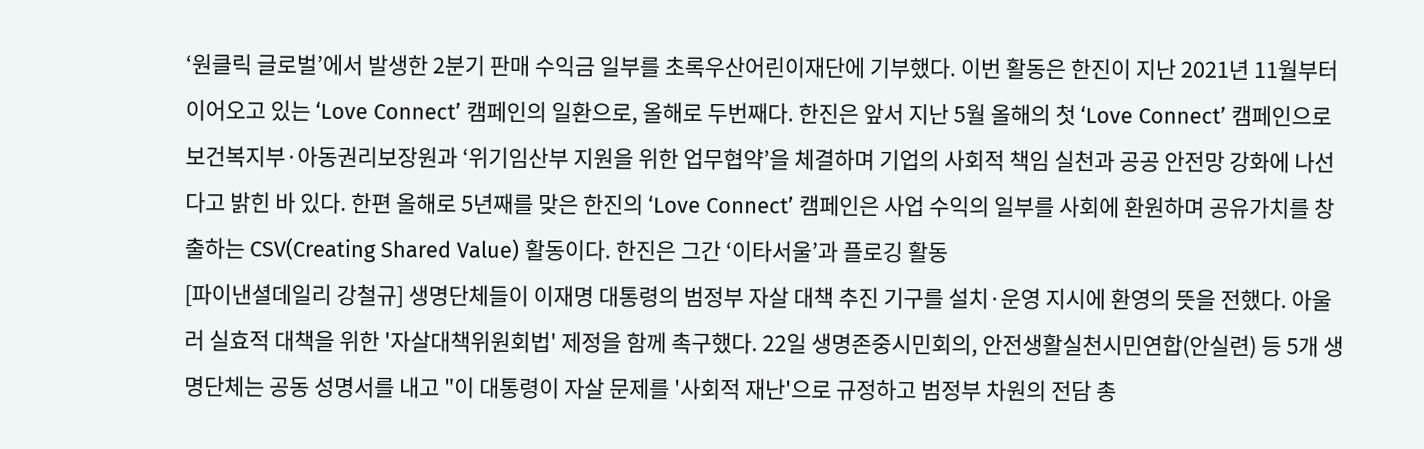‘원클릭 글로벌’에서 발생한 2분기 판매 수익금 일부를 초록우산어린이재단에 기부했다. 이번 활동은 한진이 지난 2021년 11월부터 이어오고 있는 ‘Love Connect’ 캠페인의 일환으로, 올해로 두번째다. 한진은 앞서 지난 5월 올해의 첫 ‘Love Connect’ 캠페인으로 보건복지부·아동권리보장원과 ‘위기임산부 지원을 위한 업무협약’을 체결하며 기업의 사회적 책임 실천과 공공 안전망 강화에 나선다고 밝힌 바 있다. 한편 올해로 5년째를 맞은 한진의 ‘Love Connect’ 캠페인은 사업 수익의 일부를 사회에 환원하며 공유가치를 창출하는 CSV(Creating Shared Value) 활동이다. 한진은 그간 ‘이타서울’과 플로깅 활동
[파이낸셜데일리 강철규] 생명단체들이 이재명 대통령의 범정부 자살 대책 추진 기구를 설치·운영 지시에 환영의 뜻을 전했다. 아울러 실효적 대책을 위한 '자살대책위원회법' 제정을 함께 촉구했다. 22일 생명존중시민회의, 안전생활실천시민연합(안실련) 등 5개 생명단체는 공동 성명서를 내고 "이 대통령이 자살 문제를 '사회적 재난'으로 규정하고 범정부 차원의 전담 총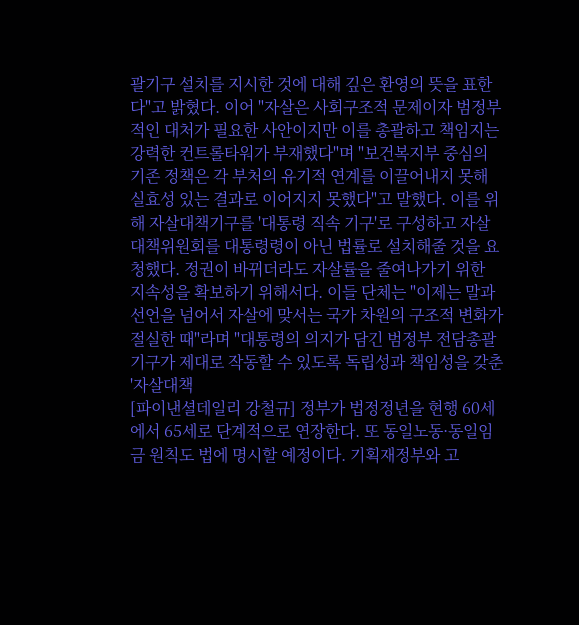괄기구 설치를 지시한 것에 대해 깊은 환영의 뜻을 표한다"고 밝혔다. 이어 "자살은 사회구조적 문제이자 범정부적인 대처가 필요한 사안이지만 이를 총괄하고 책임지는 강력한 컨트롤타워가 부재했다"며 "보건복지부 중심의 기존 정책은 각 부처의 유기적 연계를 이끌어내지 못해 실효성 있는 결과로 이어지지 못했다"고 말했다. 이를 위해 자살대책기구를 '대통령 직속 기구'로 구성하고 자살대책위원회를 대통령령이 아닌 법률로 설치해줄 것을 요청했다. 정권이 바뀌더라도 자살률을 줄여나가기 위한 지속성을 확보하기 위해서다. 이들 단체는 "이제는 말과 선언을 넘어서 자살에 맞서는 국가 차원의 구조적 변화가 절실한 때"라며 "대통령의 의지가 담긴 범정부 전담총괄기구가 제대로 작동할 수 있도록 독립성과 책임성을 갖춘 '자살대책
[파이낸셜데일리 강철규] 정부가 법정정년을 현행 60세에서 65세로 단계적으로 연장한다. 또 동일노동·동일임금 원칙도 법에 명시할 예정이다. 기획재정부와 고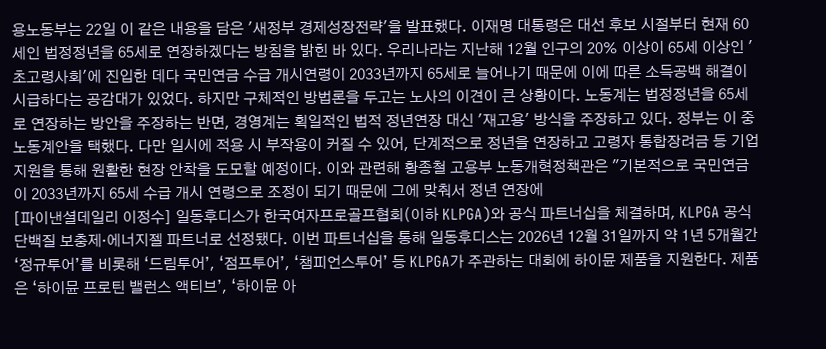용노동부는 22일 이 같은 내용을 담은 '새정부 경제성장전략'을 발표했다. 이재명 대통령은 대선 후보 시절부터 현재 60세인 법정정년을 65세로 연장하겠다는 방침을 밝힌 바 있다. 우리나라는 지난해 12월 인구의 20% 이상이 65세 이상인 '초고령사회'에 진입한 데다 국민연금 수급 개시연령이 2033년까지 65세로 늘어나기 때문에 이에 따른 소득공백 해결이 시급하다는 공감대가 있었다. 하지만 구체적인 방법론을 두고는 노사의 이견이 큰 상황이다. 노동계는 법정정년을 65세로 연장하는 방안을 주장하는 반면, 경영계는 획일적인 법적 정년연장 대신 '재고용' 방식을 주장하고 있다. 정부는 이 중 노동계안을 택했다. 다만 일시에 적용 시 부작용이 커질 수 있어, 단계적으로 정년을 연장하고 고령자 통합장려금 등 기업 지원을 통해 원활한 현장 안착을 도모할 예정이다. 이와 관련해 황종철 고용부 노동개혁정책관은 "기본적으로 국민연금이 2033년까지 65세 수급 개시 연령으로 조정이 되기 때문에 그에 맞춰서 정년 연장에
[파이낸셜데일리 이정수] 일동후디스가 한국여자프로골프협회(이하 KLPGA)와 공식 파트너십을 체결하며, KLPGA 공식 단백질 보충제·에너지젤 파트너로 선정됐다. 이번 파트너십을 통해 일동후디스는 2026년 12월 31일까지 약 1년 5개월간 ‘정규투어’를 비롯해 ‘드림투어’, ‘점프투어’, ‘챔피언스투어’ 등 KLPGA가 주관하는 대회에 하이뮨 제품을 지원한다. 제품은 ‘하이뮨 프로틴 밸런스 액티브’, ‘하이뮨 아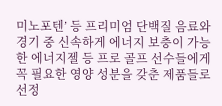미노포텐’ 등 프리미엄 단백질 음료와 경기 중 신속하게 에너지 보충이 가능한 에너지젤 등 프로 골프 선수들에게 꼭 필요한 영양 성분을 갖춘 제품들로 선정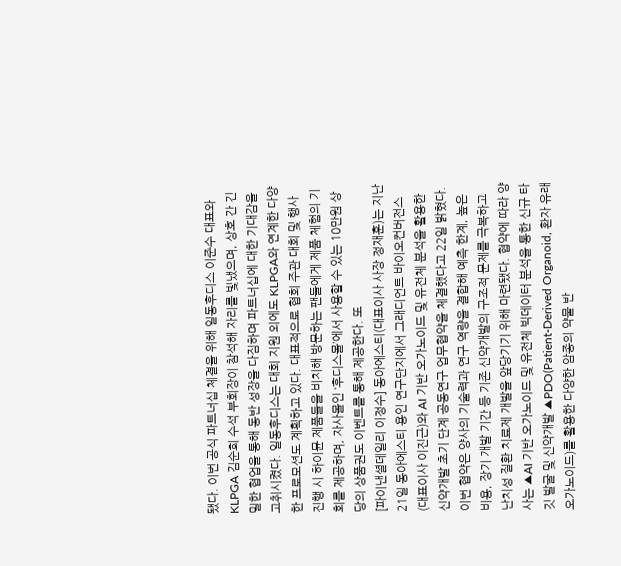됐다. 이번 공식 파트너십 체결을 위해 일동후디스 이준수 대표와 KLPGA 김순희 수석 부회장이 참석해 자리를 빛냈으며, 상호 간 긴밀한 협업을 통해 동반 성장을 다짐하며 파트너십에 대한 기대감을 고취시켰다. 일동후디스는 대회 지원 외에도 KLPGA와 연계한 다양한 프로모션도 계획하고 있다. 대표적으로 협회 주관 대회 및 행사 진행 시 하이뮨 제품들을 비치해 방문하는 팬들에게 제품 체험의 기회를 제공하며, 자사몰인 ‘후디스몰’에서 사용할 수 있는 10만원 상당의 상품권도 이벤트를 통해 제공한다. 또
[파이낸셜데일리 이정수] 동아에스티(대표이사 사장 정재훈)는 지난 21일 동아에스티 용인 연구단지에서 그래디언트 바이오컨버전스(대표이사 이진근)와 AI 기반 오가노이드 및 유전체 분석을 활용한 신약개발 초기 단계 공동연구 업무협약을 체결했다고 22일 밝혔다. 이번 협약은 양사의 기술력과 연구 역량을 결합해 예측 한계, 높은 비용, 장기 개발 기간 등 기존 신약개발의 구조적 문제를 극복하고 난치성 질환 치료제 개발을 앞당기기 위해 마련됐다. 협약에 따라 양사는 ▲AI 기반 오가노이드 및 유전체 빅데이터 분석을 통한 신규 타깃 발굴 및 신약개발 ▲PDO(Patient-Derived Organoid, 환자 유래 오가노이드)를 활용한 다양한 암종의 약물 반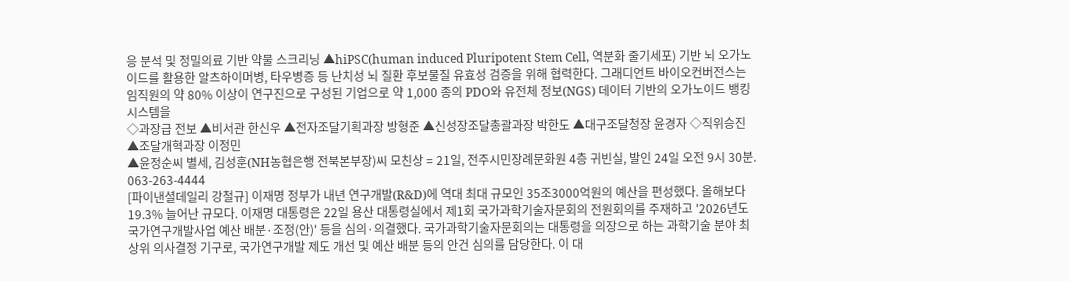응 분석 및 정밀의료 기반 약물 스크리닝 ▲hiPSC(human induced Pluripotent Stem Cell, 역분화 줄기세포) 기반 뇌 오가노이드를 활용한 알츠하이머병, 타우병증 등 난치성 뇌 질환 후보물질 유효성 검증을 위해 협력한다. 그래디언트 바이오컨버전스는 임직원의 약 80% 이상이 연구진으로 구성된 기업으로 약 1,000 종의 PDO와 유전체 정보(NGS) 데이터 기반의 오가노이드 뱅킹 시스템을
◇과장급 전보 ▲비서관 한신우 ▲전자조달기획과장 방형준 ▲신성장조달총괄과장 박한도 ▲대구조달청장 윤경자 ◇직위승진 ▲조달개혁과장 이정민
▲윤정순씨 별세, 김성훈(NH농협은행 전북본부장)씨 모친상 = 21일, 전주시민장례문화원 4층 귀빈실, 발인 24일 오전 9시 30분. 063-263-4444
[파이낸셜데일리 강철규] 이재명 정부가 내년 연구개발(R&D)에 역대 최대 규모인 35조3000억원의 예산을 편성했다. 올해보다 19.3% 늘어난 규모다. 이재명 대통령은 22일 용산 대통령실에서 제1회 국가과학기술자문회의 전원회의를 주재하고 '2026년도 국가연구개발사업 예산 배분·조정(안)' 등을 심의·의결했다. 국가과학기술자문회의는 대통령을 의장으로 하는 과학기술 분야 최상위 의사결정 기구로, 국가연구개발 제도 개선 및 예산 배분 등의 안건 심의를 담당한다. 이 대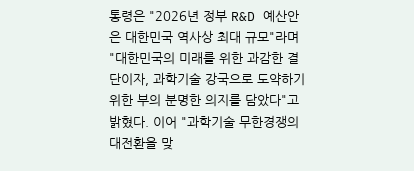통령은 "2026년 정부 R&D 예산안은 대한민국 역사상 최대 규모"라며 "대한민국의 미래를 위한 과감한 결단이자, 과학기술 강국으로 도약하기 위한 부의 분명한 의지를 담았다"고 밝혔다. 이어 "과학기술 무한경쟁의 대전환을 맞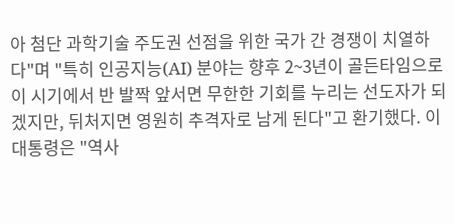아 첨단 과학기술 주도권 선점을 위한 국가 간 경쟁이 치열하다"며 "특히 인공지능(AI) 분야는 향후 2~3년이 골든타임으로 이 시기에서 반 발짝 앞서면 무한한 기회를 누리는 선도자가 되겠지만, 뒤처지면 영원히 추격자로 남게 된다"고 환기했다. 이 대통령은 "역사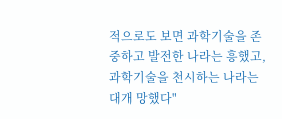적으로도 보면 과학기술을 존중하고 발전한 나라는 흥했고, 과학기술을 천시하는 나라는 대개 망했다"